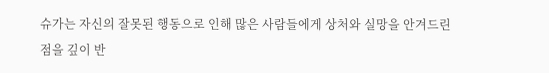슈가는 자신의 잘못된 행동으로 인해 많은 사람들에게 상처와 실망을 안겨드린 점을 깊이 반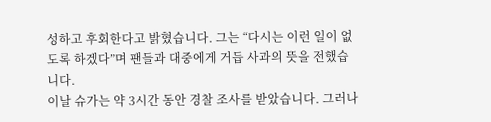성하고 후회한다고 밝혔습니다. 그는 “다시는 이런 일이 없도록 하겠다”며 팬들과 대중에게 거듭 사과의 뜻을 전했습니다.
이날 슈가는 약 3시간 동안 경찰 조사를 받았습니다. 그러나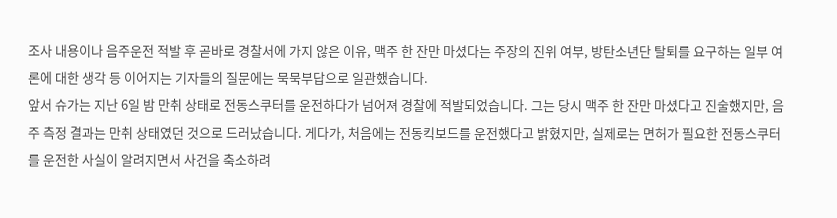조사 내용이나 음주운전 적발 후 곧바로 경찰서에 가지 않은 이유, 맥주 한 잔만 마셨다는 주장의 진위 여부, 방탄소년단 탈퇴를 요구하는 일부 여론에 대한 생각 등 이어지는 기자들의 질문에는 묵묵부답으로 일관했습니다.
앞서 슈가는 지난 6일 밤 만취 상태로 전동스쿠터를 운전하다가 넘어져 경찰에 적발되었습니다. 그는 당시 맥주 한 잔만 마셨다고 진술했지만, 음주 측정 결과는 만취 상태였던 것으로 드러났습니다. 게다가, 처음에는 전동킥보드를 운전했다고 밝혔지만, 실제로는 면허가 필요한 전동스쿠터를 운전한 사실이 알려지면서 사건을 축소하려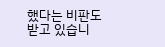했다는 비판도 받고 있습니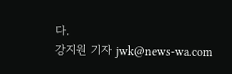다.
강지원 기자 jwk@news-wa.com